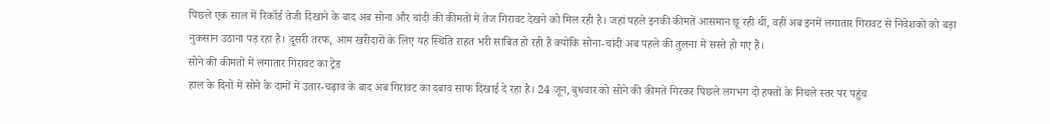पिछले एक साल में रिकॉर्ड तेजी दिखाने के बाद अब सोना और चांदी की कीमतों में तेज गिरावट देखने को मिल रही है। जहां पहले इनकी कीमतें आसमान छू रही थीं, वहीं अब इनमें लगातार गिरावट से निवेशकों को बड़ा नुकसान उठाना पड़ रहा है। दूसरी तरफ, आम खरीदारों के लिए यह स्थिति राहत भरी साबित हो रही है क्योंकि सोना-चांदी अब पहले की तुलना में सस्ते हो गए हैं।
सोने की कीमतों में लगातार गिरावट का ट्रेंड
हाल के दिनों में सोने के दामों में उतार-चढ़ाव के बाद अब गिरावट का दबाव साफ दिखाई दे रहा है। 24 जून, बुधवार को सोने की कीमतें गिरकर पिछले लगभग दो हफ्तों के निचले स्तर पर पहुंच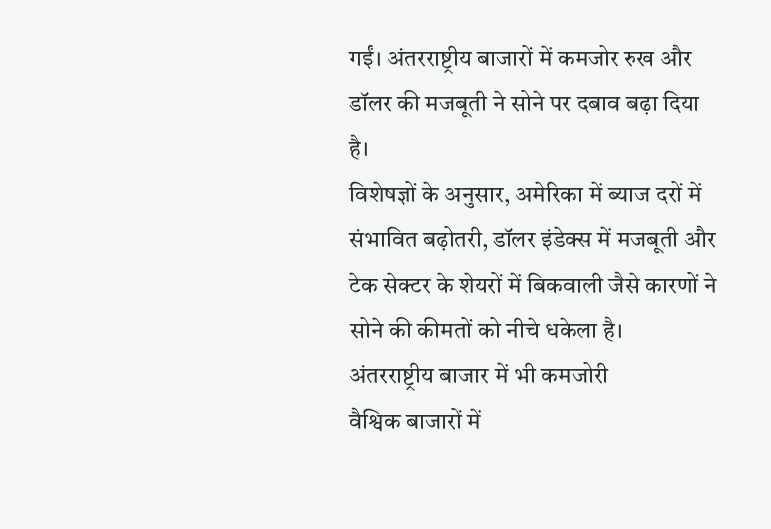गईं। अंतरराष्ट्रीय बाजारों में कमजोर रुख और डॉलर की मजबूती ने सोने पर दबाव बढ़ा दिया है।
विशेषज्ञों के अनुसार, अमेरिका में ब्याज दरों में संभावित बढ़ोतरी, डॉलर इंडेक्स में मजबूती और टेक सेक्टर के शेयरों में बिकवाली जैसे कारणों ने सोने की कीमतों को नीचे धकेला है।
अंतरराष्ट्रीय बाजार में भी कमजोरी
वैश्विक बाजारों में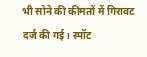भी सोने की कीमतों में गिरावट दर्ज की गई। स्पॉट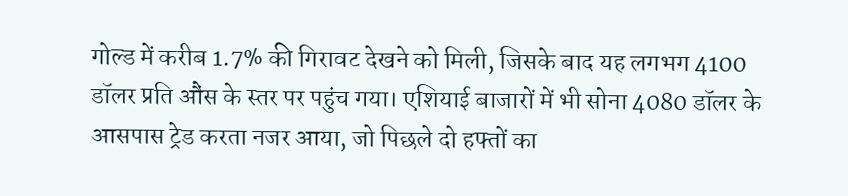गोल्ड में करीब 1.7% की गिरावट देखने को मिली, जिसके बाद यह लगभग 4100 डॉलर प्रति औंस के स्तर पर पहुंच गया। एशियाई बाजारों में भी सोना 4080 डॉलर के आसपास ट्रेड करता नजर आया, जो पिछले दो हफ्तों का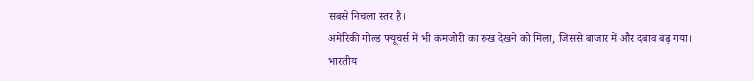सबसे निचला स्तर है।
अमेरिकी गोल्ड फ्यूचर्स में भी कमजोरी का रुख देखने को मिला, जिससे बाजार में और दबाव बढ़ गया।
भारतीय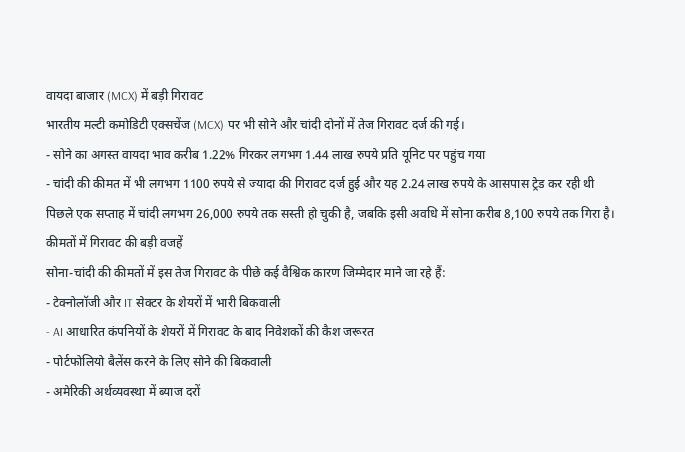वायदा बाजार (MCX) में बड़ी गिरावट
भारतीय मल्टी कमोडिटी एक्सचेंज (MCX) पर भी सोने और चांदी दोनों में तेज गिरावट दर्ज की गई।
- सोने का अगस्त वायदा भाव करीब 1.22% गिरकर लगभग 1.44 लाख रुपये प्रति यूनिट पर पहुंच गया
- चांदी की कीमत में भी लगभग 1100 रुपये से ज्यादा की गिरावट दर्ज हुई और यह 2.24 लाख रुपये के आसपास ट्रेड कर रही थी
पिछले एक सप्ताह में चांदी लगभग 26,000 रुपये तक सस्ती हो चुकी है, जबकि इसी अवधि में सोना करीब 8,100 रुपये तक गिरा है।
कीमतों में गिरावट की बड़ी वजहें
सोना-चांदी की कीमतों में इस तेज गिरावट के पीछे कई वैश्विक कारण जिम्मेदार माने जा रहे हैं:
- टेक्नोलॉजी और IT सेक्टर के शेयरों में भारी बिकवाली
- AI आधारित कंपनियों के शेयरों में गिरावट के बाद निवेशकों की कैश जरूरत
- पोर्टफोलियो बैलेंस करने के लिए सोने की बिकवाली
- अमेरिकी अर्थव्यवस्था में ब्याज दरों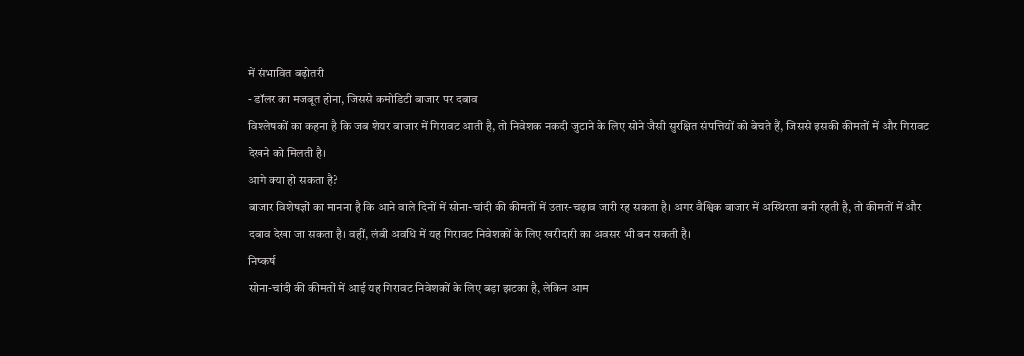में संभावित बढ़ोतरी
- डॉलर का मजबूत होना, जिससे कमोडिटी बाजार पर दबाव
विश्लेषकों का कहना है कि जब शेयर बाजार में गिरावट आती है, तो निवेशक नकदी जुटाने के लिए सोने जैसी सुरक्षित संपत्तियों को बेचते हैं, जिससे इसकी कीमतों में और गिरावट देखने को मिलती है।
आगे क्या हो सकता है?
बाजार विशेषज्ञों का मानना है कि आने वाले दिनों में सोना-चांदी की कीमतों में उतार-चढ़ाव जारी रह सकता है। अगर वैश्विक बाजार में अस्थिरता बनी रहती है, तो कीमतों में और दबाव देखा जा सकता है। वहीं, लंबी अवधि में यह गिरावट निवेशकों के लिए खरीदारी का अवसर भी बन सकती है।
निष्कर्ष
सोना-चांदी की कीमतों में आई यह गिरावट निवेशकों के लिए बड़ा झटका है, लेकिन आम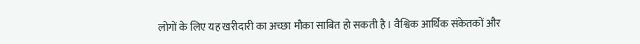लोगों के लिए यह खरीदारी का अच्छा मौका साबित हो सकती है। वैश्विक आर्थिक संकेतकों और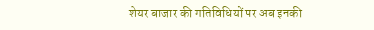शेयर बाजार की गतिविधियों पर अब इनकी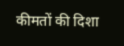कीमतों की दिशा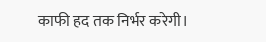काफी हद तक निर्भर करेगी।